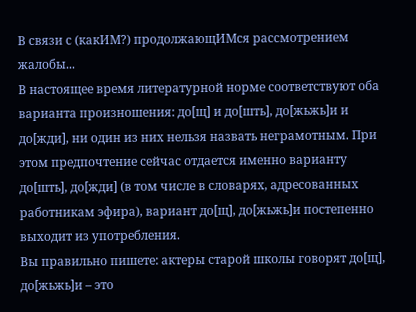В связи с (какИМ?) продолжающИМся рассмотрением жалобы...
В настоящее время литературной норме соответствуют оба варианта произношения: до[щ] и до[шть], до[жьжь]и и до[жди], ни один из них нельзя назвать неграмотным. При этом предпочтение сейчас отдается именно варианту до[шть], до[жди] (в том числе в словарях, адресованных работникам эфира), вариант до[щ], до[жьжь]и постепенно выходит из употребления.
Вы правильно пишете: актеры старой школы говорят до[щ], до[жьжь]и – это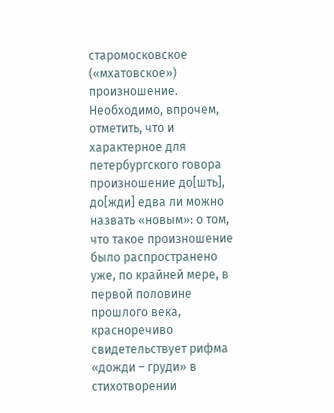старомосковское («мхатовское») произношение. Необходимо, впрочем, отметить, что и характерное для петербургского говора произношение до[шть], до[жди] едва ли можно назвать «новым»: о том, что такое произношение было распространено уже, по крайней мере, в первой половине прошлого века, красноречиво свидетельствует рифма «дожди – груди» в стихотворении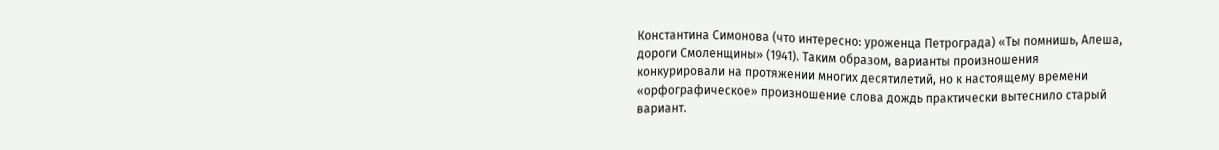Константина Симонова (что интересно: уроженца Петрограда) «Ты помнишь, Алеша, дороги Смоленщины» (1941). Таким образом, варианты произношения конкурировали на протяжении многих десятилетий, но к настоящему времени «орфографическое» произношение слова дождь практически вытеснило старый вариант.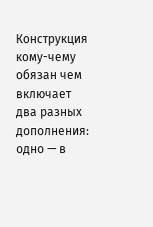Конструкция кому-чему обязан чем включает два разных дополнения: одно — в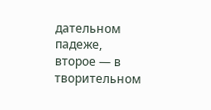дательном падеже, второе — в творительном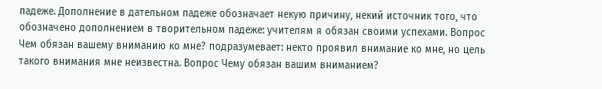падеже. Дополнение в дательном падеже обозначает некую причину, некий источник того, что обозначено дополнением в творительном падеже: учителям я обязан своими успехами. Вопрос Чем обязан вашему вниманию ко мне? подразумевает: некто проявил внимание ко мне, но цель такого внимания мне неизвестна. Вопрос Чему обязан вашим вниманием?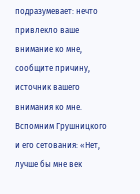подразумевает: нечто привлекло ваше внимание ко мне, сообщите причину, источник вашего внимания ко мне. Вспомним Грушницкого и его сетования: «Нет, лучше бы мне век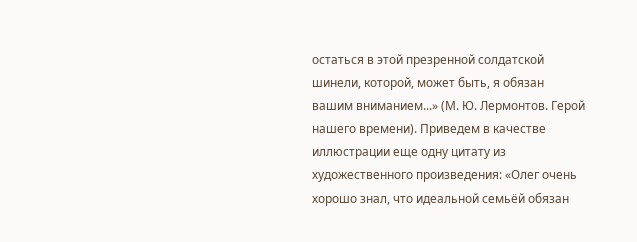остаться в этой презренной солдатской шинели, которой, может быть, я обязан вашим вниманием...» (М. Ю. Лермонтов. Герой нашего времени). Приведем в качестве иллюстрации еще одну цитату из художественного произведения: «Олег очень хорошо знал, что идеальной семьёй обязан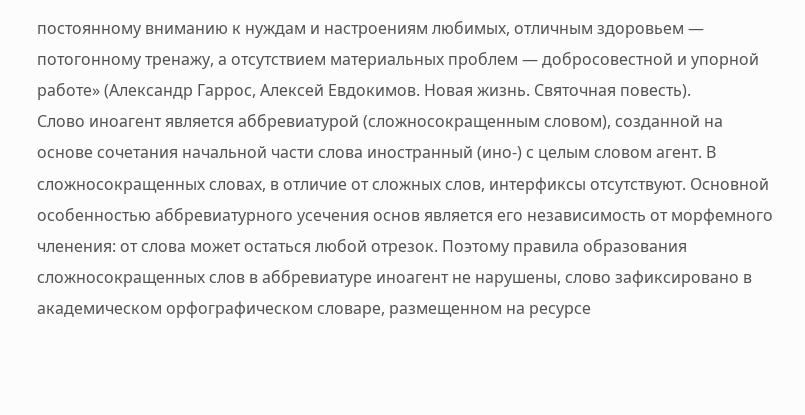постоянному вниманию к нуждам и настроениям любимых, отличным здоровьем — потогонному тренажу, а отсутствием материальных проблем — добросовестной и упорной работе» (Александр Гаррос, Алексей Евдокимов. Новая жизнь. Святочная повесть).
Слово иноагент является аббревиатурой (сложносокращенным словом), созданной на основе сочетания начальной части слова иностранный (ино-) с целым словом агент. В сложносокращенных словах, в отличие от сложных слов, интерфиксы отсутствуют. Основной особенностью аббревиатурного усечения основ является его независимость от морфемного членения: от слова может остаться любой отрезок. Поэтому правила образования сложносокращенных слов в аббревиатуре иноагент не нарушены, слово зафиксировано в академическом орфографическом словаре, размещенном на ресурсе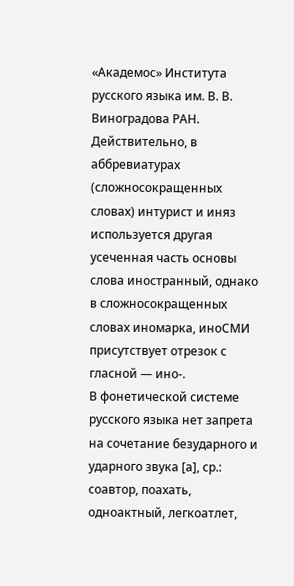«Академос» Института русского языка им. В. В. Виноградова РАН.
Действительно, в аббревиатурах (сложносокращенных словах) интурист и иняз используется другая усеченная часть основы слова иностранный, однако в сложносокращенных словах иномарка, иноСМИ присутствует отрезок с гласной ― ино-.
В фонетической системе русского языка нет запрета на сочетание безударного и ударного звука [а], ср.: соавтор, поахать, одноактный, легкоатлет,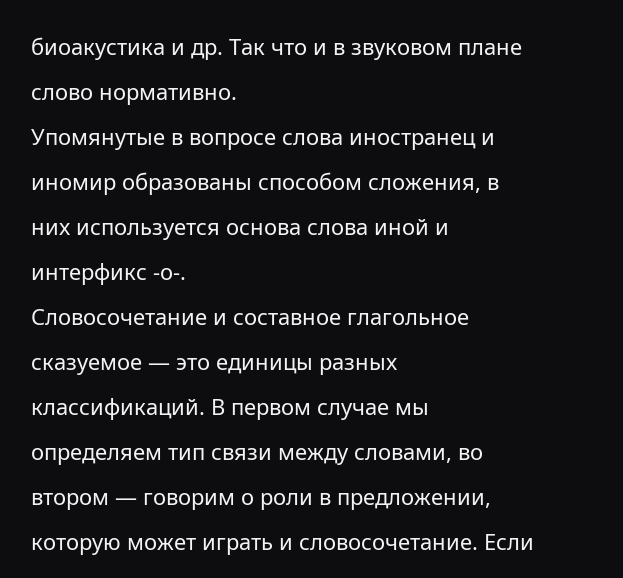биоакустика и др. Так что и в звуковом плане слово нормативно.
Упомянутые в вопросе слова иностранец и иномир образованы способом сложения, в них используется основа слова иной и интерфикс -о-.
Словосочетание и составное глагольное сказуемое — это единицы разных классификаций. В первом случае мы определяем тип связи между словами, во втором — говорим о роли в предложении, которую может играть и словосочетание. Если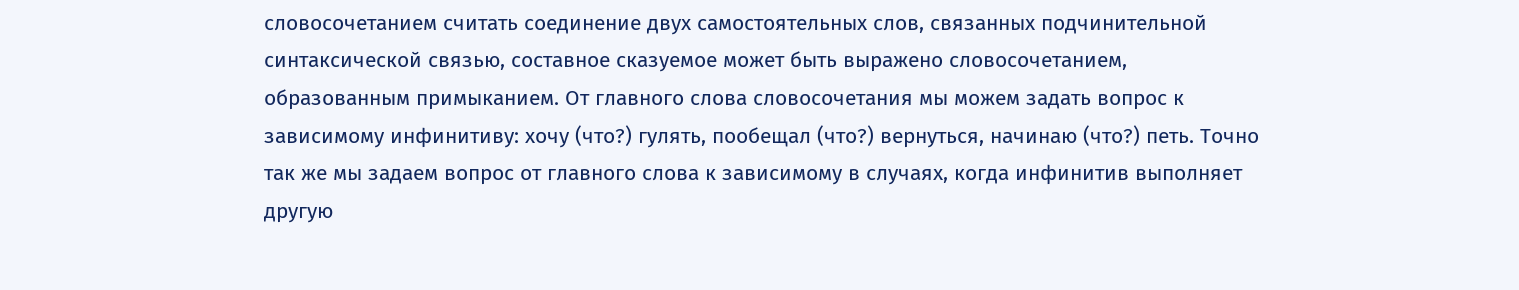словосочетанием считать соединение двух самостоятельных слов, связанных подчинительной синтаксической связью, составное сказуемое может быть выражено словосочетанием, образованным примыканием. От главного слова словосочетания мы можем задать вопрос к зависимому инфинитиву: хочу (что?) гулять, пообещал (что?) вернуться, начинаю (что?) петь. Точно так же мы задаем вопрос от главного слова к зависимому в случаях, когда инфинитив выполняет другую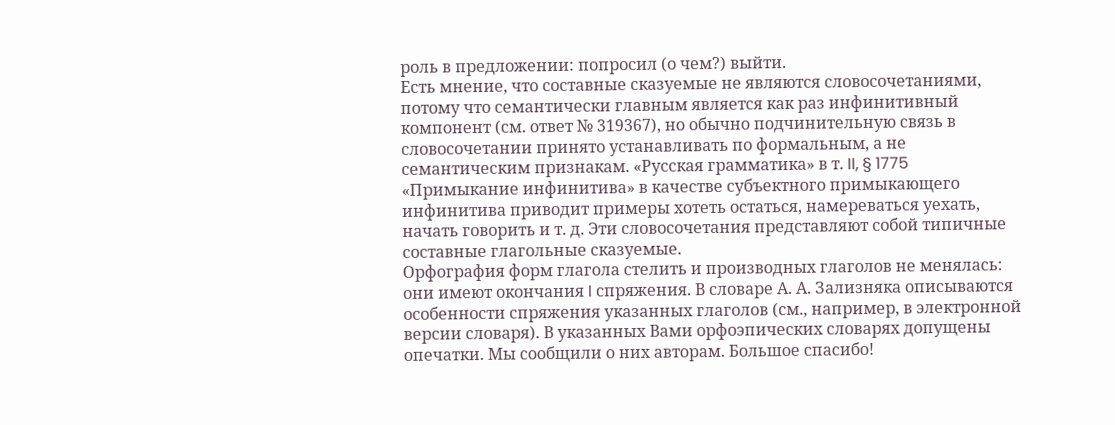роль в предложении: попросил (о чем?) выйти.
Есть мнение, что составные сказуемые не являются словосочетаниями, потому что семантически главным является как раз инфинитивный компонент (см. ответ № 319367), но обычно подчинительную связь в словосочетании принято устанавливать по формальным, а не семантическим признакам. «Русская грамматика» в т. II, § 1775 «Примыкание инфинитива» в качестве субъектного примыкающего инфинитива приводит примеры хотеть остаться, намереваться уехать, начать говорить и т. д. Эти словосочетания представляют собой типичные составные глагольные сказуемые.
Орфография форм глагола стелить и производных глаголов не менялась: они имеют окончания I спряжения. В словаре А. А. Зализняка описываются особенности спряжения указанных глаголов (см., например, в электронной версии словаря). В указанных Вами орфоэпических словарях допущены опечатки. Мы сообщили о них авторам. Большое спасибо!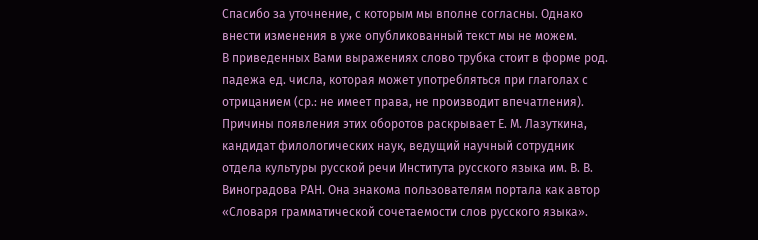Спасибо за уточнение, с которым мы вполне согласны. Однако внести изменения в уже опубликованный текст мы не можем.
В приведенных Вами выражениях слово трубка стоит в форме род. падежа ед. числа, которая может употребляться при глаголах с отрицанием (ср.: не имеет права, не производит впечатления). Причины появления этих оборотов раскрывает Е. М. Лазуткина, кандидат филологических наук, ведущий научный сотрудник отдела культуры русской речи Института русского языка им. В. В. Виноградова РАН. Она знакома пользователям портала как автор «Словаря грамматической сочетаемости слов русского языка».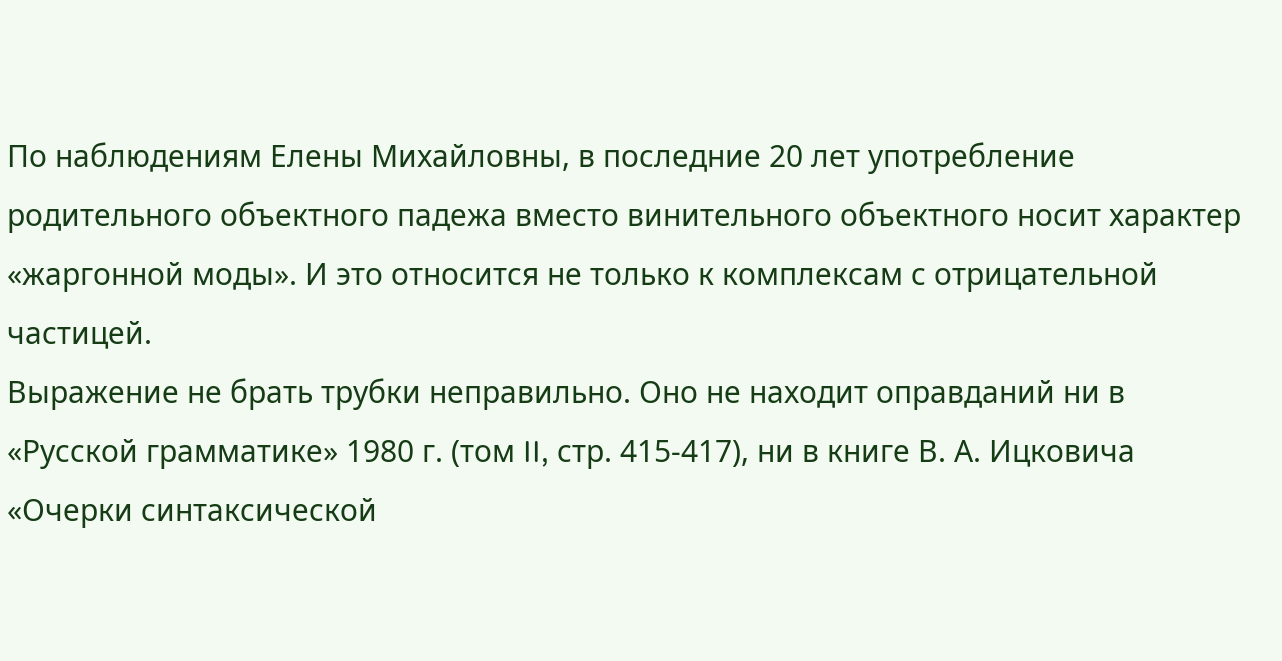По наблюдениям Елены Михайловны, в последние 20 лет употребление родительного объектного падежа вместо винительного объектного носит характер «жаргонной моды». И это относится не только к комплексам с отрицательной частицей.
Выражение не брать трубки неправильно. Оно не находит оправданий ни в «Русской грамматике» 1980 г. (том II, стр. 415-417), ни в книге В. А. Ицковича «Очерки синтаксической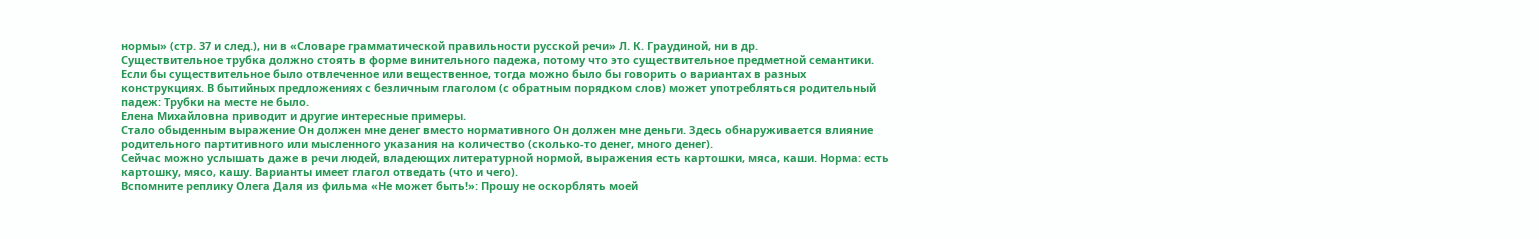нормы» (стр. 37 и след.), ни в «Словаре грамматической правильности русской речи» Л. К. Граудиной, ни в др.
Существительное трубка должно стоять в форме винительного падежа, потому что это существительное предметной семантики. Если бы существительное было отвлеченное или вещественное, тогда можно было бы говорить о вариантах в разных конструкциях. В бытийных предложениях с безличным глаголом (с обратным порядком слов) может употребляться родительный падеж: Трубки на месте не было.
Елена Михайловна приводит и другие интересные примеры.
Стало обыденным выражение Он должен мне денег вместо нормативного Он должен мне деньги. Здесь обнаруживается влияние родительного партитивного или мысленного указания на количество (сколько-то денег, много денег).
Сейчас можно услышать даже в речи людей, владеющих литературной нормой, выражения есть картошки, мяса, каши. Норма: есть картошку, мясо, кашу. Варианты имеет глагол отведать (что и чего).
Вспомните реплику Олега Даля из фильма «Не может быть!»: Прошу не оскорблять моей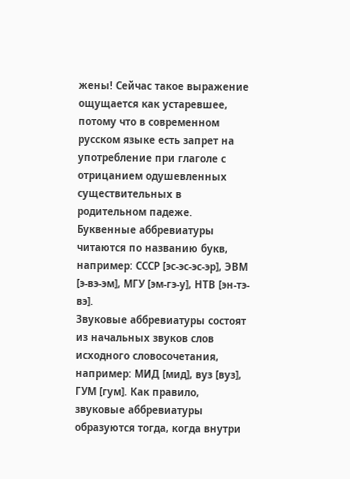жены! Сейчас такое выражение ощущается как устаревшее, потому что в современном русском языке есть запрет на употребление при глаголе с отрицанием одушевленных существительных в родительном падеже.
Буквенные аббревиатуры читаются по названию букв, например: СССР [эс-эс-эс-эр], ЭВМ [э-вэ-эм], МГУ [эм-гэ-у], НТВ [эн-тэ-вэ].
Звуковые аббревиатуры состоят из начальных звуков слов исходного словосочетания, например: МИД [мид], вуз [вуз], ГУМ [гум]. Как правило, звуковые аббревиатуры образуются тогда, когда внутри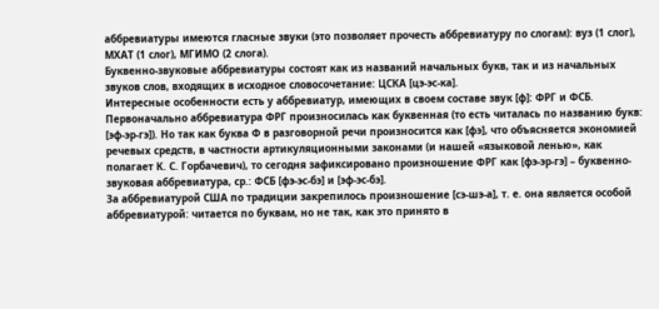аббревиатуры имеются гласные звуки (это позволяет прочесть аббревиатуру по слогам): вуз (1 слог), МХАТ (1 слог), МГИМО (2 слога).
Буквенно-звуковые аббревиатуры состоят как из названий начальных букв, так и из начальных звуков слов, входящих в исходное словосочетание: ЦСКА [цэ-эс-ка].
Интересные особенности есть у аббревиатур, имеющих в своем составе звук [ф]: ФРГ и ФСБ. Первоначально аббревиатура ФРГ произносилась как буквенная (то есть читалась по названию букв: [эф-эр-гэ]). Но так как буква Ф в разговорной речи произносится как [фэ], что объясняется экономией речевых средств, в частности артикуляционными законами (и нашей «языковой ленью», как полагает К. С. Горбачевич), то сегодня зафиксировано произношение ФРГ как [фэ-эр-гэ] – буквенно-звуковая аббревиатура, ср.: ФСБ [фэ-эс-бэ] и [эф-эс-бэ].
За аббревиатурой США по традиции закрепилось произношение [сэ-шэ-а], т. е. она является особой аббревиатурой: читается по буквам, но не так, как это принято в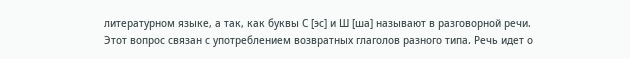литературном языке, а так, как буквы С [эс] и Ш [ша] называют в разговорной речи.
Этот вопрос связан с употреблением возвратных глаголов разного типа. Речь идет о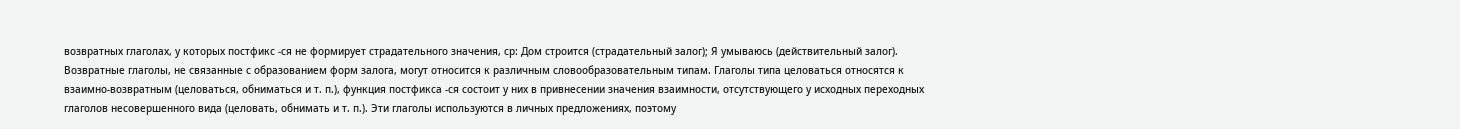возвратных глаголах, у которых постфикс -ся не формирует страдательного значения, ср: Дом строится (страдательный залог); Я умываюсь (действительный залог). Возвратные глаголы, не связанные с образованием форм залога, могут относится к различным словообразовательным типам. Глаголы типа целоваться относятся к взаимно-возвратным (целоваться, обниматься и т. п.), функция постфикса -ся состоит у них в привнесении значения взаимности, отсутствующего у исходных переходных глаголов несовершенного вида (целовать, обнимать и т. п.). Эти глаголы используются в личных предложениях, поэтому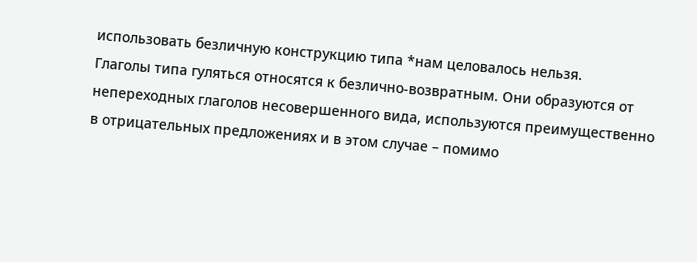использовать безличную конструкцию типа *нам целовалось нельзя.
Глаголы типа гуляться относятся к безлично-возвратным. Они образуются от непереходных глаголов несовершенного вида, используются преимущественно в отрицательных предложениях и в этом случае – помимо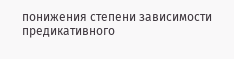понижения степени зависимости предикативного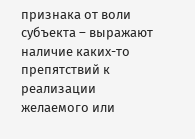признака от воли субъекта – выражают наличие каких-то препятствий к реализации желаемого или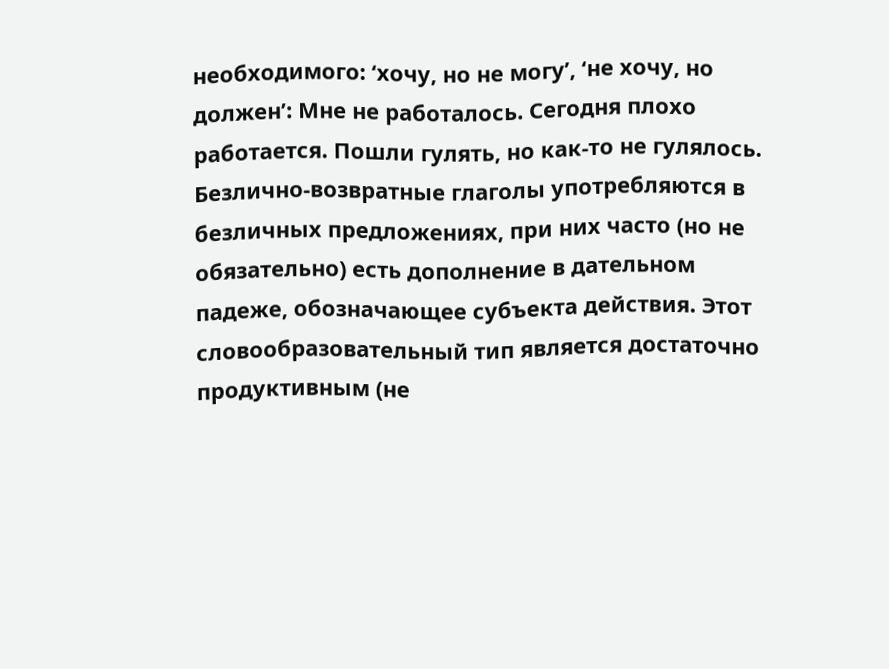необходимого: ‘хочу, но не могу’, ‘не хочу, но должен’: Мне не работалось. Сегодня плохо работается. Пошли гулять, но как-то не гулялось. Безлично-возвратные глаголы употребляются в безличных предложениях, при них часто (но не обязательно) есть дополнение в дательном падеже, обозначающее субъекта действия. Этот словообразовательный тип является достаточно продуктивным (не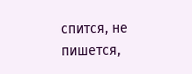спится, не пишется,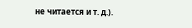не читается и т. д.).